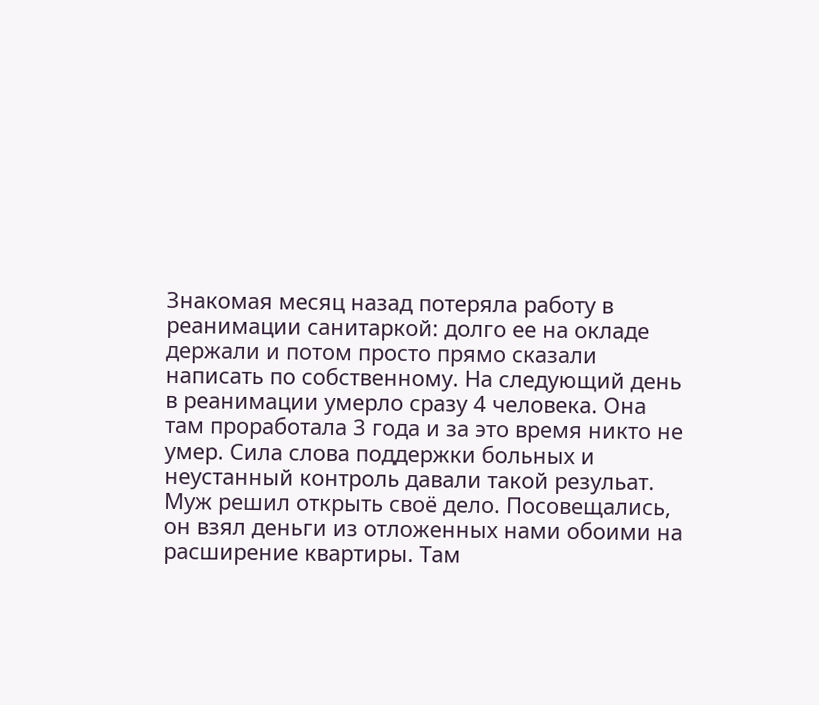Знакомая месяц назад потеряла работу в реанимации санитаркой: долго ее на окладе держали и потом просто прямо сказали написать по собственному. На следующий день в реанимации умерло сразу 4 человека. Она там проработала 3 года и за это время никто не умер. Сила слова поддержки больных и неустанный контроль давали такой резульат.
Муж решил открыть своё дело. Посовещались, он взял деньги из отложенных нами обоими на расширение квартиры. Там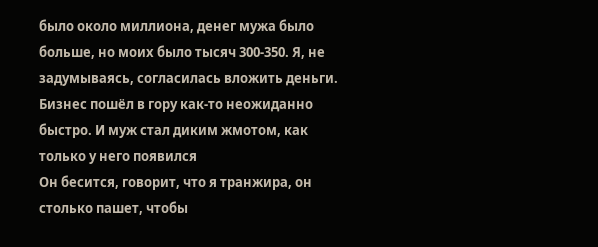было около миллиона, денег мужа было больше, но моих было тысяч 300-350. Я, не задумываясь, согласилась вложить деньги.
Бизнес пошёл в гору как-то неожиданно быстро. И муж стал диким жмотом, как только у него появился
Он бесится, говорит, что я транжира, он столько пашет, чтобы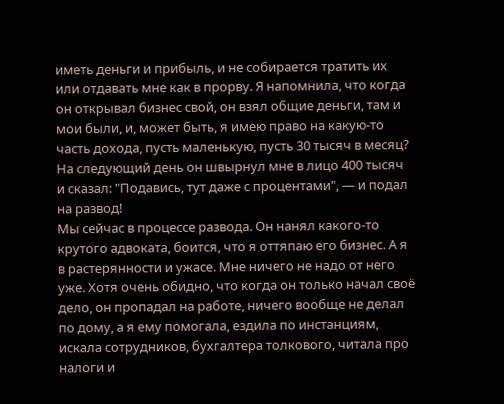иметь деньги и прибыль, и не собирается тратить их или отдавать мне как в прорву. Я напомнила, что когда он открывал бизнес свой, он взял общие деньги, там и мои были, и, может быть, я имею право на какую-то часть дохода, пусть маленькую, пусть 30 тысяч в месяц? На следующий день он швырнул мне в лицо 400 тысяч и сказал: "Подавись, тут даже с процентами", — и подал на развод!
Мы сейчас в процессе развода. Он нанял какого-то крутого адвоката, боится, что я оттяпаю его бизнес. А я в растерянности и ужасе. Мне ничего не надо от него уже. Хотя очень обидно, что когда он только начал своё дело, он пропадал на работе, ничего вообще не делал по дому, а я ему помогала, ездила по инстанциям, искала сотрудников, бухгалтера толкового, читала про налоги и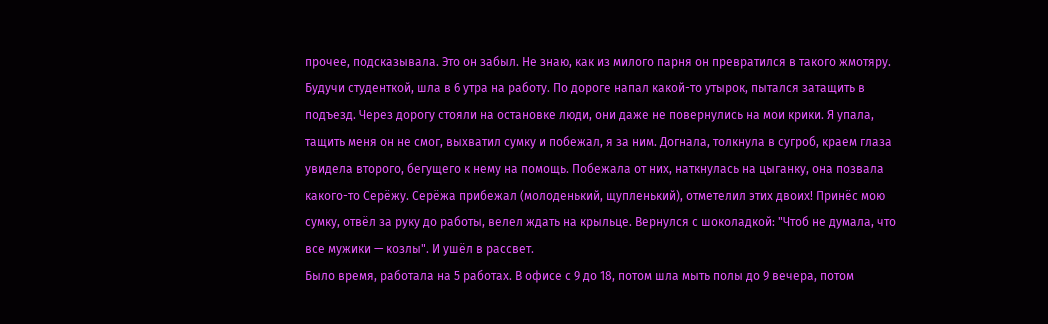прочее, подсказывала. Это он забыл. Не знаю, как из милого парня он превратился в такого жмотяру.
Будучи студенткой, шла в 6 утра на работу. По дороге напал какой-то утырок, пытался затащить в подъезд. Через дорогу стояли на остановке люди, они даже не повернулись на мои крики. Я упала, тащить меня он не смог, выхватил сумку и побежал, я за ним. Догнала, толкнула в сугроб, краем глаза увидела второго, бегущего к нему на помощь. Побежала от них, наткнулась на цыганку, она позвала какого-то Серёжу. Серёжа прибежал (молоденький, щупленький), отметелил этих двоих! Принёс мою сумку, отвёл за руку до работы, велел ждать на крыльце. Вернулся с шоколадкой: "Чтоб не думала, что все мужики — козлы". И ушёл в рассвет.
Было время, работала на 5 работах. В офисе с 9 до 18, потом шла мыть полы до 9 вечера, потом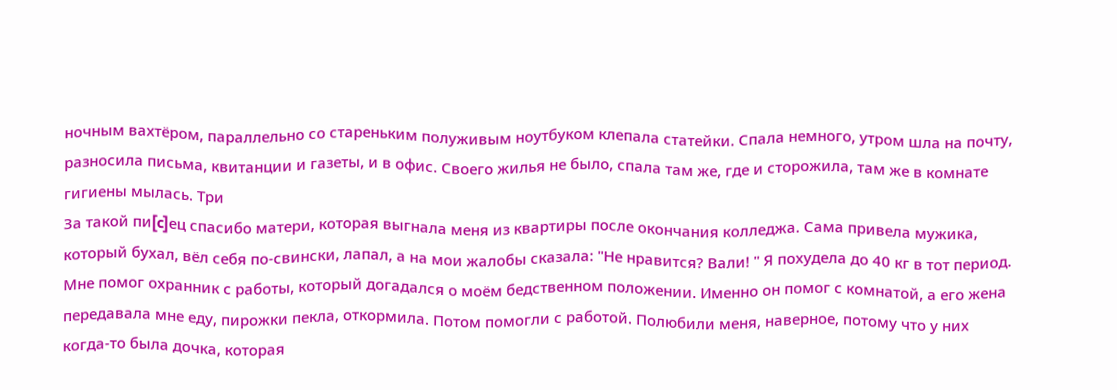ночным вахтёром, параллельно со стареньким полуживым ноутбуком клепала статейки. Спала немного, утром шла на почту, разносила письма, квитанции и газеты, и в офис. Своего жилья не было, спала там же, где и сторожила, там же в комнате гигиены мылась. Три
За такой пи[c]ец спасибо матери, которая выгнала меня из квартиры после окончания колледжа. Сама привела мужика, который бухал, вёл себя по-свински, лапал, а на мои жалобы сказала: "Не нравится? Вали! " Я похудела до 40 кг в тот период. Мне помог охранник с работы, который догадался о моём бедственном положении. Именно он помог с комнатой, а его жена передавала мне еду, пирожки пекла, откормила. Потом помогли с работой. Полюбили меня, наверное, потому что у них когда-то была дочка, которая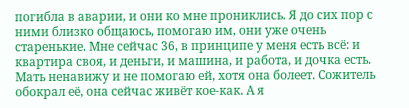погибла в аварии, и они ко мне прониклись. Я до сих пор с ними близко общаюсь, помогаю им, они уже очень старенькие. Мне сейчас 36, в принципе у меня есть всё: и квартира своя, и деньги, и машина, и работа, и дочка есть. Мать ненавижу и не помогаю ей, хотя она болеет. Сожитель обокрал её, она сейчас живёт кое-как. А я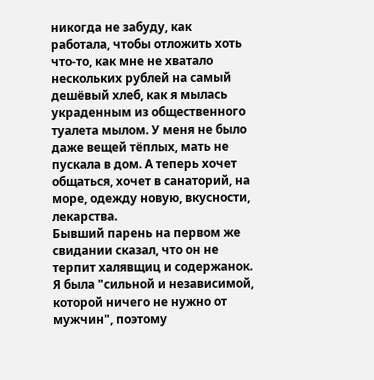никогда не забуду, как работала, чтобы отложить хоть что-то, как мне не хватало нескольких рублей на самый дешёвый хлеб, как я мылась украденным из общественного туалета мылом. У меня не было даже вещей тёплых, мать не пускала в дом. А теперь хочет общаться, хочет в санаторий, на море, одежду новую, вкусности, лекарства.
Бывший парень на первом же свидании сказал, что он не терпит халявщиц и содержанок. Я была "сильной и независимой, которой ничего не нужно от мужчин", поэтому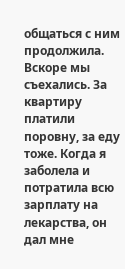общаться с ним продолжила. Вскоре мы съехались. За квартиру платили поровну, за еду тоже. Когда я заболела и потратила всю зарплату на лекарства, он дал мне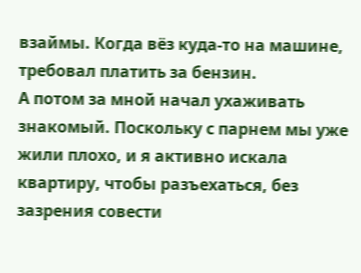взаймы. Когда вёз куда-то на машине, требовал платить за бензин.
А потом за мной начал ухаживать знакомый. Поскольку с парнем мы уже жили плохо, и я активно искала квартиру, чтобы разъехаться, без зазрения совести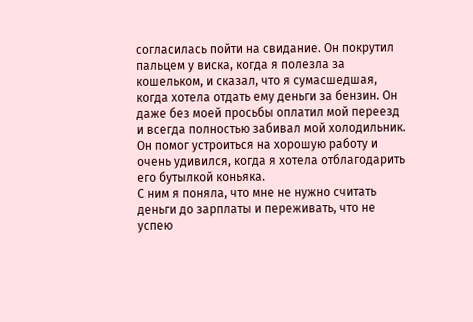согласилась пойти на свидание. Он покрутил пальцем у виска, когда я полезла за кошельком, и сказал, что я сумасшедшая, когда хотела отдать ему деньги за бензин. Он даже без моей просьбы оплатил мой переезд и всегда полностью забивал мой холодильник. Он помог устроиться на хорошую работу и очень удивился, когда я хотела отблагодарить его бутылкой коньяка.
С ним я поняла, что мне не нужно считать деньги до зарплаты и переживать, что не успею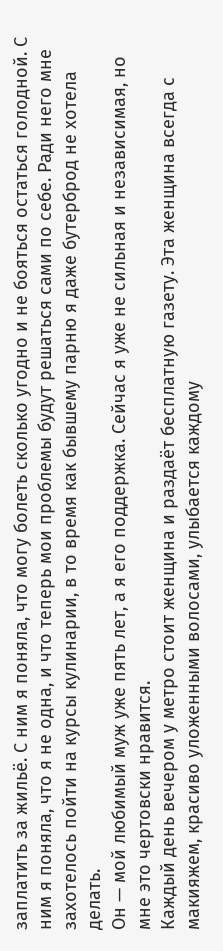заплатить за жильё. С ним я поняла, что могу болеть сколько угодно и не бояться остаться голодной. С ним я поняла, что я не одна, и что теперь мои проблемы будут решаться сами по себе. Ради него мне захотелось пойти на курсы кулинарии, в то время как бывшему парню я даже бутерброд не хотела делать.
Он — мой любимый муж уже пять лет, а я его поддержка. Сейчас я уже не сильная и независимая, но мне это чертовски нравится.
Каждый день вечером у метро стоит женщина и раздаёт бесплатную газету. Эта женщина всегда с макияжем, красиво уложенными волосами, улыбается каждому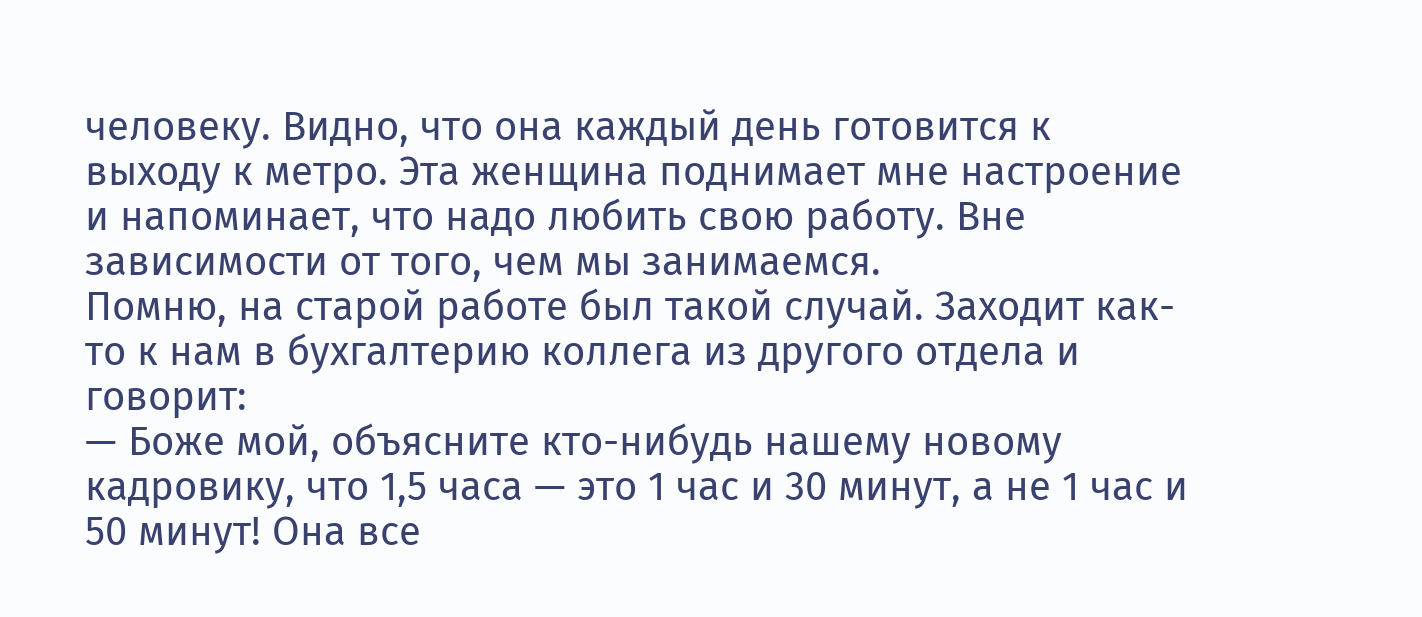человеку. Видно, что она каждый день готовится к выходу к метро. Эта женщина поднимает мне настроение и напоминает, что надо любить свою работу. Вне зависимости от того, чем мы занимаемся.
Помню, на старой работе был такой случай. Заходит как-то к нам в бухгалтерию коллега из другого отдела и говорит:
— Боже мой, объясните кто-нибудь нашему новому кадровику, что 1,5 часа — это 1 час и 30 минут, а не 1 час и 50 минут! Она все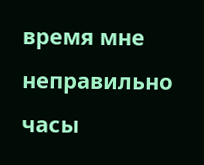время мне неправильно часы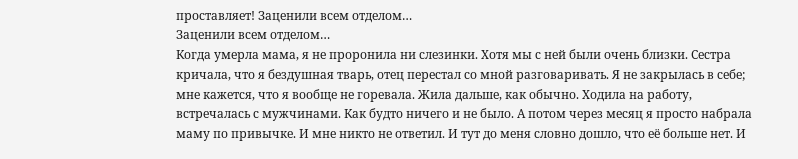проставляет! Заценили всем отделом…
Заценили всем отделом…
Когда умерла мама, я не проронила ни слезинки. Хотя мы с ней были очень близки. Сестра кричала, что я бездушная тварь, отец перестал со мной разговаривать. Я не закрылась в себе; мне кажется, что я вообще не горевала. Жила дальше, как обычно. Ходила на работу, встречалась с мужчинами. Как будто ничего и не было. А потом через месяц я просто набрала маму по привычке. И мне никто не ответил. И тут до меня словно дошло, что её больше нет. И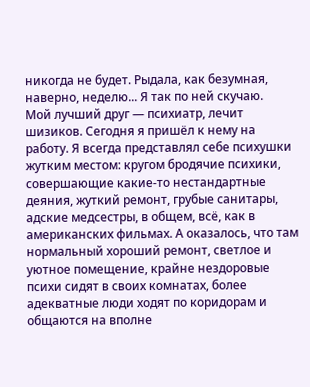никогда не будет. Рыдала, как безумная, наверно, неделю... Я так по ней скучаю.
Мой лучший друг — психиатр, лечит шизиков. Сегодня я пришёл к нему на работу. Я всегда представлял себе психушки жутким местом: кругом бродячие психики, совершающие какие-то нестандартные деяния, жуткий ремонт, грубые санитары, адские медсестры, в общем, всё, как в американских фильмах. А оказалось, что там нормальный хороший ремонт, светлое и уютное помещение, крайне нездоровые психи сидят в своих комнатах, более адекватные люди ходят по коридорам и общаются на вполне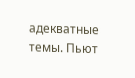адекватные темы. Пьют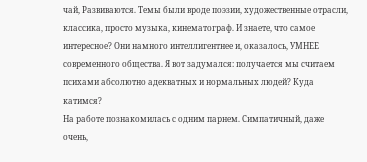чай, Развиваются. Темы были вроде поэзии, художественные отрасли, классика, просто музыка, кинематограф. И знаете, что самое интересное? Они намного интеллигентнее и, оказалось, УМНЕЕ современного общества. Я вот задумался: получается мы считаем психами абсолютно адекватных и нормальных людей? Куда катимся?
На работе познакомилась с одним парнем. Симпатичный, даже очень,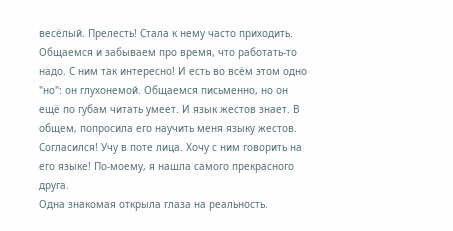весёлый. Прелесть! Стала к нему часто приходить. Общаемся и забываем про время, что работать-то надо. С ним так интересно! И есть во всём этом одно "но": он глухонемой. Общаемся письменно, но он ещё по губам читать умеет. И язык жестов знает. В общем, попросила его научить меня языку жестов. Согласился! Учу в поте лица. Хочу с ним говорить на его языке! По-моему, я нашла самого прекрасного друга.
Одна знакомая открыла глаза на реальность.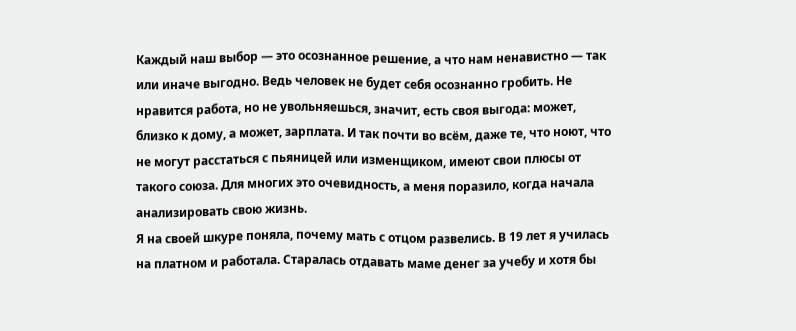Каждый наш выбор — это осознанное решение, а что нам ненавистно — так или иначе выгодно. Ведь человек не будет себя осознанно гробить. Не нравится работа, но не увольняешься, значит, есть своя выгода: может, близко к дому, а может, зарплата. И так почти во всём, даже те, что ноют, что не могут расстаться с пьяницей или изменщиком, имеют свои плюсы от такого союза. Для многих это очевидность, а меня поразило, когда начала анализировать свою жизнь.
Я на своей шкуре поняла, почему мать с отцом развелись. В 19 лет я училась на платном и работала. Старалась отдавать маме денег за учебу и хотя бы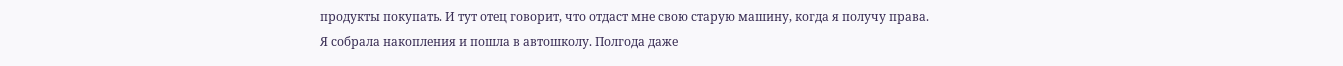продукты покупать. И тут отец говорит, что отдаст мне свою старую машину, когда я получу права.
Я собрала накопления и пошла в автошколу. Полгода даже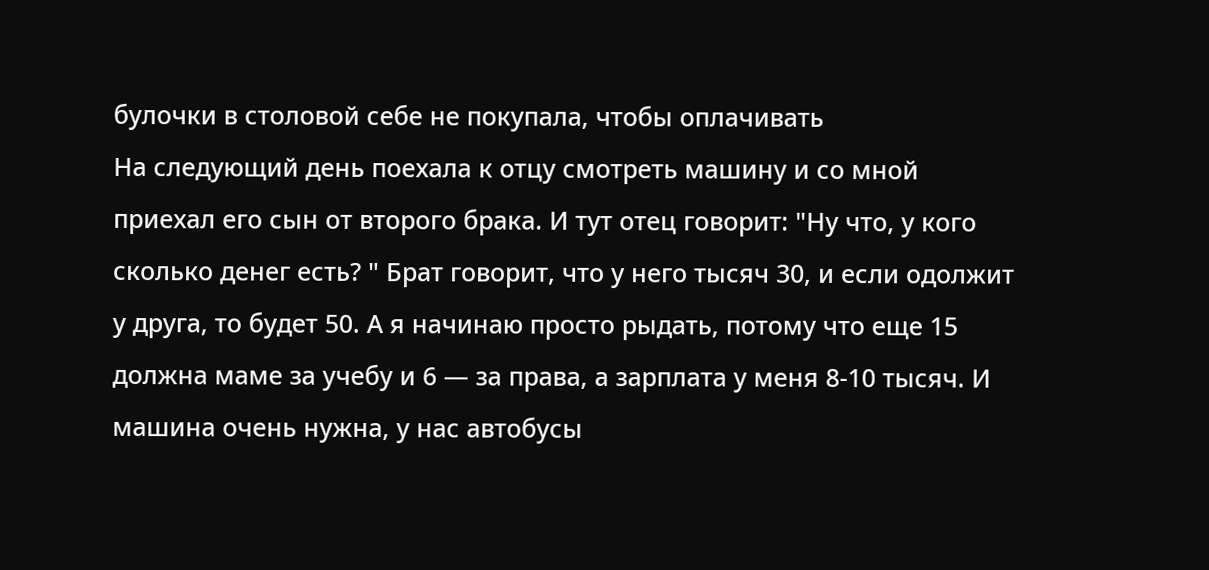булочки в столовой себе не покупала, чтобы оплачивать
На следующий день поехала к отцу смотреть машину и со мной приехал его сын от второго брака. И тут отец говорит: "Ну что, у кого сколько денег есть? " Брат говорит, что у него тысяч 30, и если одолжит у друга, то будет 50. А я начинаю просто рыдать, потому что еще 15 должна маме за учебу и 6 — за права, а зарплата у меня 8-10 тысяч. И машина очень нужна, у нас автобусы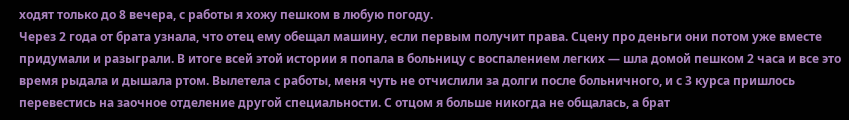ходят только до 8 вечера, с работы я хожу пешком в любую погоду.
Через 2 года от брата узнала, что отец ему обещал машину, если первым получит права. Сцену про деньги они потом уже вместе придумали и разыграли. В итоге всей этой истории я попала в больницу с воспалением легких — шла домой пешком 2 часа и все это время рыдала и дышала ртом. Вылетела с работы, меня чуть не отчислили за долги после больничного, и с 3 курса пришлось перевестись на заочное отделение другой специальности. С отцом я больше никогда не общалась, а брат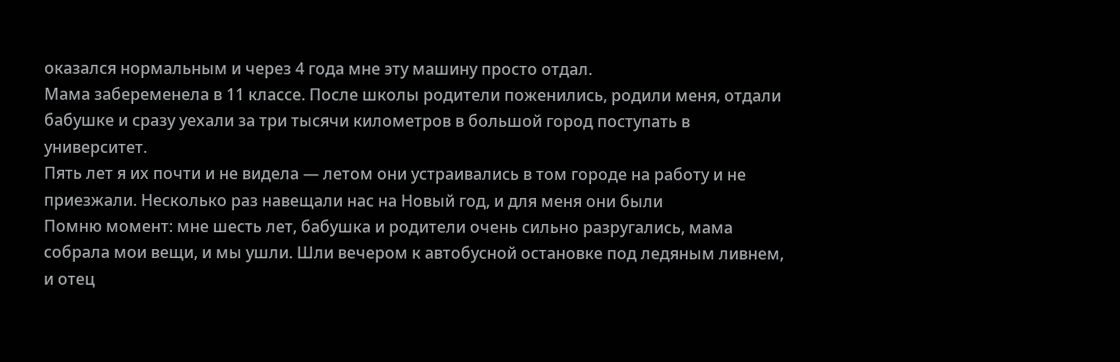оказался нормальным и через 4 года мне эту машину просто отдал.
Мама забеременела в 11 классе. После школы родители поженились, родили меня, отдали бабушке и сразу уехали за три тысячи километров в большой город поступать в университет.
Пять лет я их почти и не видела — летом они устраивались в том городе на работу и не приезжали. Несколько раз навещали нас на Новый год, и для меня они были
Помню момент: мне шесть лет, бабушка и родители очень сильно разругались, мама собрала мои вещи, и мы ушли. Шли вечером к автобусной остановке под ледяным ливнем, и отец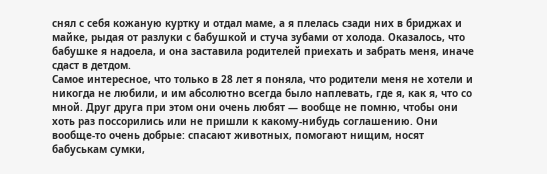снял с себя кожаную куртку и отдал маме, а я плелась сзади них в бриджах и майке, рыдая от разлуки с бабушкой и стуча зубами от холода. Оказалось, что бабушке я надоела, и она заставила родителей приехать и забрать меня, иначе сдаст в детдом.
Самое интересное, что только в 28 лет я поняла, что родители меня не хотели и никогда не любили, и им абсолютно всегда было наплевать, где я, как я, что со мной. Друг друга при этом они очень любят — вообще не помню, чтобы они хоть раз поссорились или не пришли к какому-нибудь соглашению. Они вообще-то очень добрые: спасают животных, помогают нищим, носят бабуськам сумки,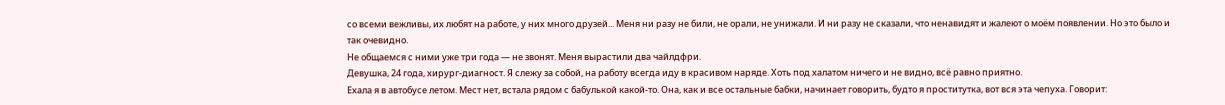со всеми вежливы, их любят на работе, у них много друзей... Меня ни разу не били, не орали, не унижали. И ни разу не сказали, что ненавидят и жалеют о моём появлении. Но это было и так очевидно.
Не общаемся с ними уже три года — не звонят. Меня вырастили два чайлдфри.
Девушка, 24 года, хирург-диагност. Я слежу за собой, на работу всегда иду в красивом наряде. Хоть под халатом ничего и не видно, всё равно приятно.
Ехала я в автобусе летом. Мест нет, встала рядом с бабулькой какой-то. Она, как и все остальные бабки, начинает говорить, будто я проститутка, вот вся эта чепуха. Говорит: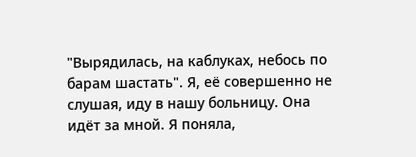"Вырядилась, на каблуках, небось по барам шастать". Я, её совершенно не слушая, иду в нашу больницу. Она идёт за мной. Я поняла,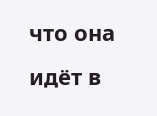что она идёт в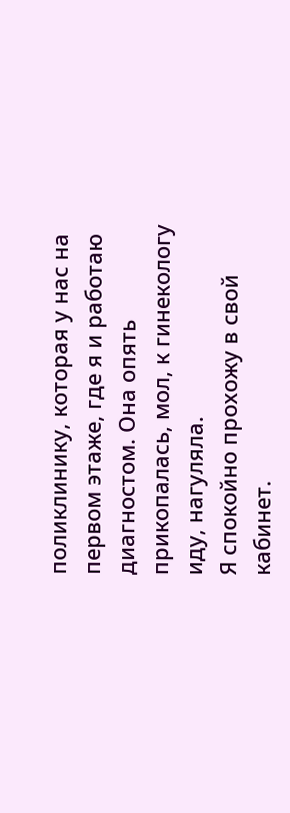поликлинику, которая у нас на первом этаже, где я и работаю диагностом. Она опять прикопалась, мол, к гинекологу иду, нагуляла.
Я спокойно прохожу в свой кабинет.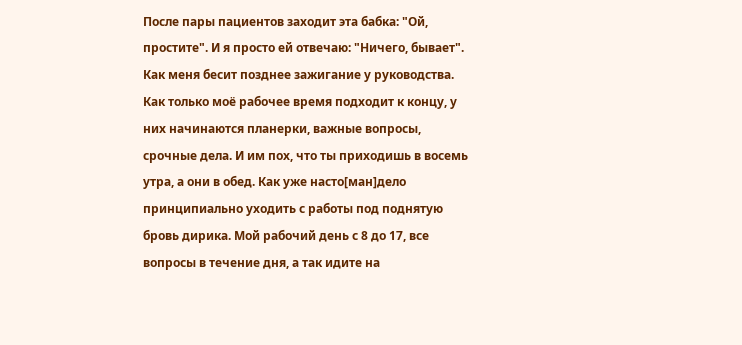После пары пациентов заходит эта бабка: "Ой, простите". И я просто ей отвечаю: "Ничего, бывает".
Как меня бесит позднее зажигание у руководства. Как только моё рабочее время подходит к концу, у них начинаются планерки, важные вопросы, срочные дела. И им пох, что ты приходишь в восемь утра, а они в обед. Как уже насто[ман]дело принципиально уходить с работы под поднятую бровь дирика. Мой рабочий день с 8 до 17, все вопросы в течение дня, а так идите на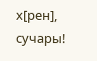х[рен], сучары!